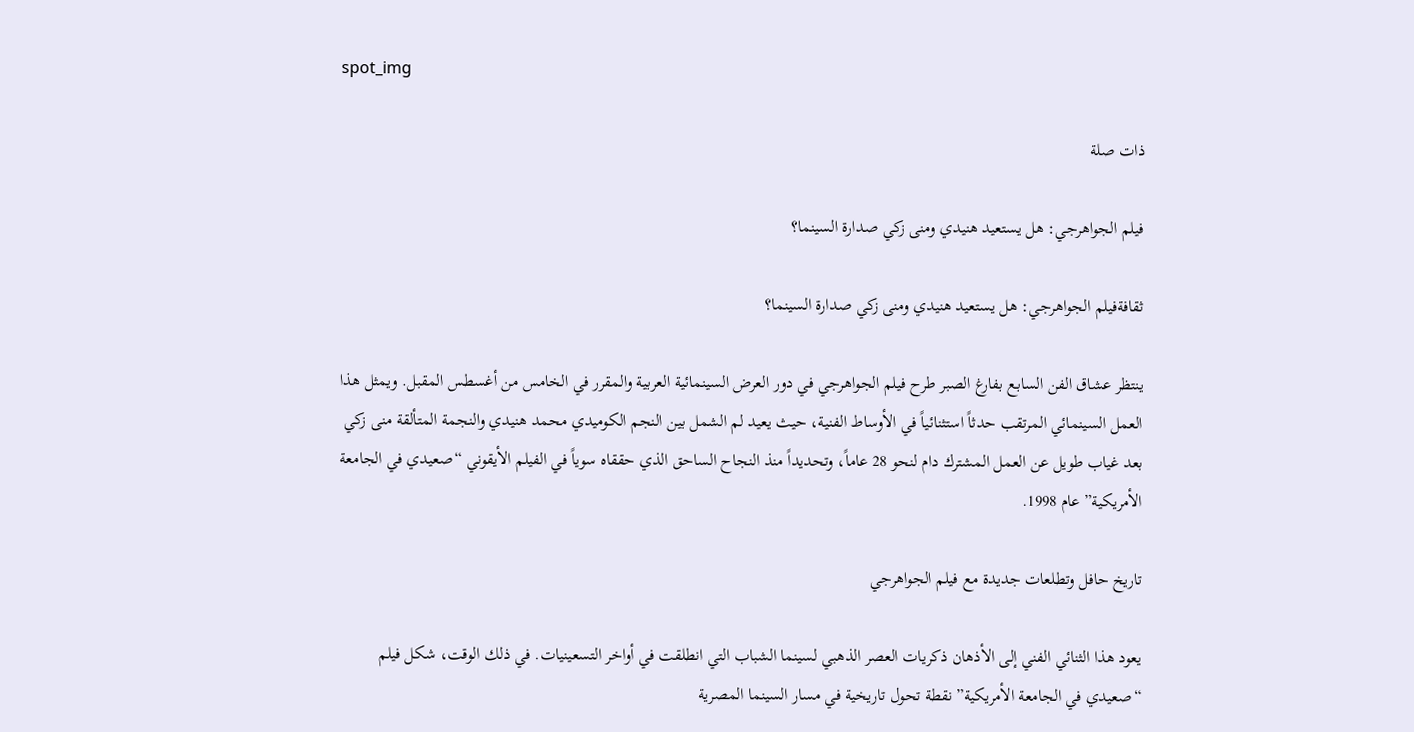spot_img

ذات صلة

فيلم الجواهرجي: هل يستعيد هنيدي ومنى زكي صدارة السينما؟

ثقافةفيلم الجواهرجي: هل يستعيد هنيدي ومنى زكي صدارة السينما؟

ينتظر عشاق الفن السابع بفارغ الصبر طرح فيلم الجواهرجي في دور العرض السينمائية العربية والمقرر في الخامس من أغسطس المقبل. ويمثل هذا العمل السينمائي المرتقب حدثاً استثنائياً في الأوساط الفنية، حيث يعيد لم الشمل بين النجم الكوميدي محمد هنيدي والنجمة المتألقة منى زكي بعد غياب طويل عن العمل المشترك دام لنحو 28 عاماً، وتحديداً منذ النجاح الساحق الذي حققاه سوياً في الفيلم الأيقوني “صعيدي في الجامعة الأمريكية” عام 1998.

تاريخ حافل وتطلعات جديدة مع فيلم الجواهرجي

يعود هذا الثنائي الفني إلى الأذهان ذكريات العصر الذهبي لسينما الشباب التي انطلقت في أواخر التسعينيات. في ذلك الوقت، شكل فيلم “صعيدي في الجامعة الأمريكية” نقطة تحول تاريخية في مسار السينما المصرية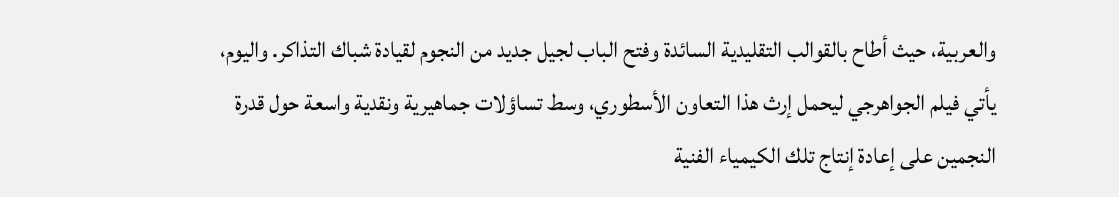والعربية، حيث أطاح بالقوالب التقليدية السائدة وفتح الباب لجيل جديد من النجوم لقيادة شباك التذاكر. واليوم، يأتي فيلم الجواهرجي ليحمل إرث هذا التعاون الأسطوري، وسط تساؤلات جماهيرية ونقدية واسعة حول قدرة النجمين على إعادة إنتاج تلك الكيمياء الفنية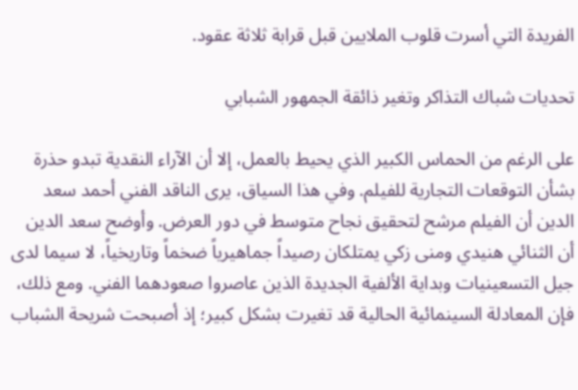الفريدة التي أسرت قلوب الملايين قبل قرابة ثلاثة عقود.

تحديات شباك التذاكر وتغير ذائقة الجمهور الشبابي

على الرغم من الحماس الكبير الذي يحيط بالعمل، إلا أن الآراء النقدية تبدو حذرة بشأن التوقعات التجارية للفيلم. وفي هذا السياق، يرى الناقد الفني أحمد سعد الدين أن الفيلم مرشح لتحقيق نجاح متوسط في دور العرض. وأوضح سعد الدين أن الثنائي هنيدي ومنى زكي يمتلكان رصيداً جماهيرياً ضخماً وتاريخياً، لا سيما لدى جيل التسعينيات وبداية الألفية الجديدة الذين عاصروا صعودهما الفني. ومع ذلك، فإن المعادلة السينمائية الحالية قد تغيرت بشكل كبير؛ إذ أصبحت شريحة الشباب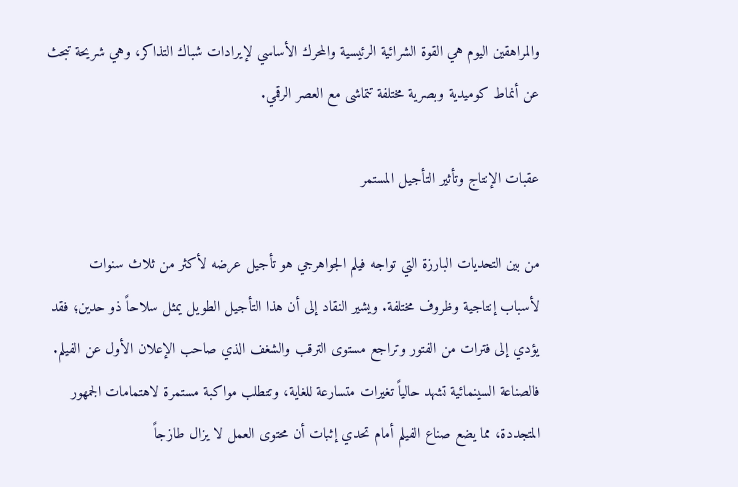والمراهقين اليوم هي القوة الشرائية الرئيسية والمحرك الأساسي لإيرادات شباك التذاكر، وهي شريحة تبحث عن أنماط كوميدية وبصرية مختلفة تتماشى مع العصر الرقمي.

عقبات الإنتاج وتأثير التأجيل المستمر

من بين التحديات البارزة التي تواجه فيلم الجواهرجي هو تأجيل عرضه لأكثر من ثلاث سنوات لأسباب إنتاجية وظروف مختلفة. ويشير النقاد إلى أن هذا التأجيل الطويل يمثل سلاحاً ذو حدين؛ فقد يؤدي إلى فترات من الفتور وتراجع مستوى الترقب والشغف الذي صاحب الإعلان الأول عن الفيلم. فالصناعة السينمائية تشهد حالياً تغيرات متسارعة للغاية، وتتطلب مواكبة مستمرة لاهتمامات الجمهور المتجددة، مما يضع صناع الفيلم أمام تحدي إثبات أن محتوى العمل لا يزال طازجاً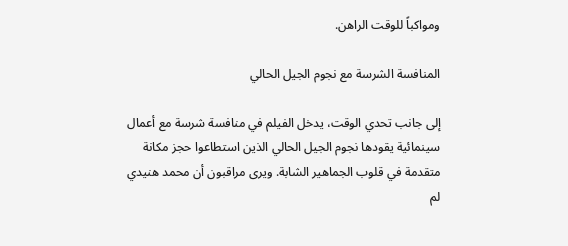ومواكباً للوقت الراهن.

المنافسة الشرسة مع نجوم الجيل الحالي

إلى جانب تحدي الوقت، يدخل الفيلم في منافسة شرسة مع أعمال سينمائية يقودها نجوم الجيل الحالي الذين استطاعوا حجز مكانة متقدمة في قلوب الجماهير الشابة. ويرى مراقبون أن محمد هنيدي لم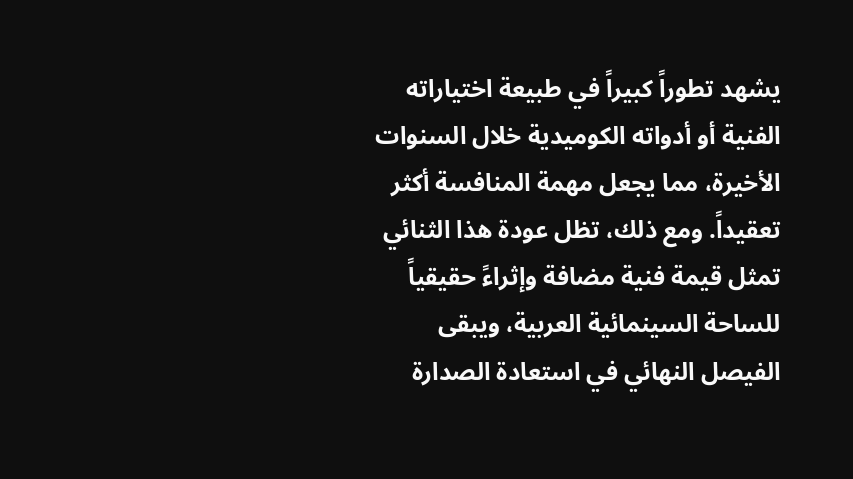يشهد تطوراً كبيراً في طبيعة اختياراته الفنية أو أدواته الكوميدية خلال السنوات الأخيرة، مما يجعل مهمة المنافسة أكثر تعقيداً. ومع ذلك، تظل عودة هذا الثنائي تمثل قيمة فنية مضافة وإثراءً حقيقياً للساحة السينمائية العربية، ويبقى الفيصل النهائي في استعادة الصدارة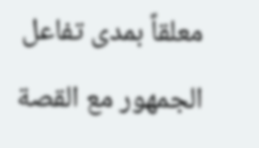معلقاً بمدى تفاعل الجمهور مع القصة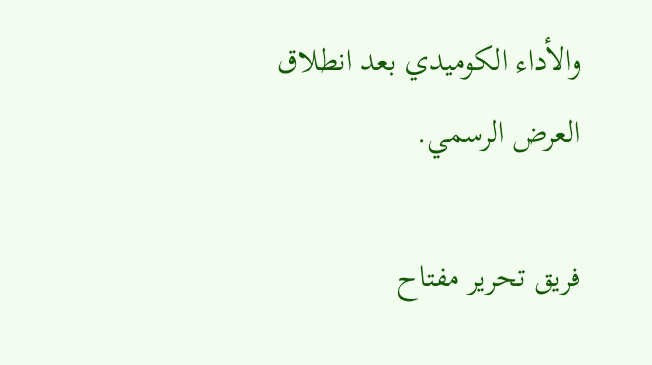والأداء الكوميدي بعد انطلاق العرض الرسمي.

فريق تحرير مفتاح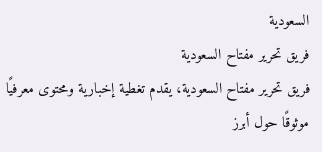السعودية
فريق تحرير مفتاح السعودية
فريق تحرير مفتاح السعودية، يقدم تغطية إخبارية ومحتوى معرفيًا موثوقًا حول أبرز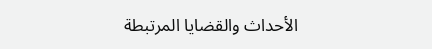الأحداث والقضايا المرتبطة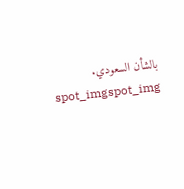بالشأن السعودي.
spot_imgspot_img